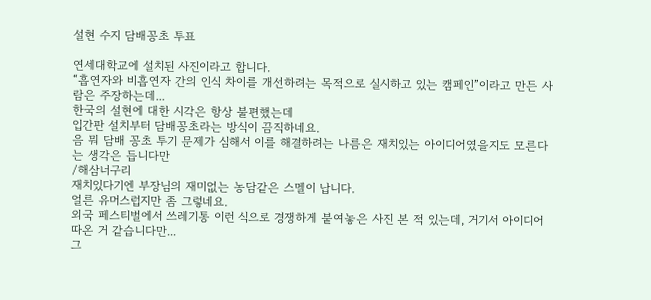설현 수지 담배꽁초 투표

연세대학교에 설치된 사진이라고 합니다.
“흡연자와 비흡연자 간의 인식 차이를 개선하려는 목적으로 실시하고 있는 캠페인”이라고 만든 사람은 주장하는데...
한국의 설현에 대한 시각은 항상 불편했는데
입간판 설치부터 담배꽁초라는 방식이 끔직하네요.
음 뭐 담배 꽁초 투기 문제가 심해서 이를 해결하려는 나름은 재치있는 아이디어였을지도 모른다는 생각은 듭니다만
/해삼너구리
재치있다기엔 부장님의 재미없는 농담같은 스멜이 납니다.
얼른 유머스럽지만 좀 그렇네요.
외국 페스티벌에서 쓰레기통 이런 식으로 경쟁하게 붙여놓은 사진 본 적 있는데, 거기서 아이디어 따온 거 같습니다만...
그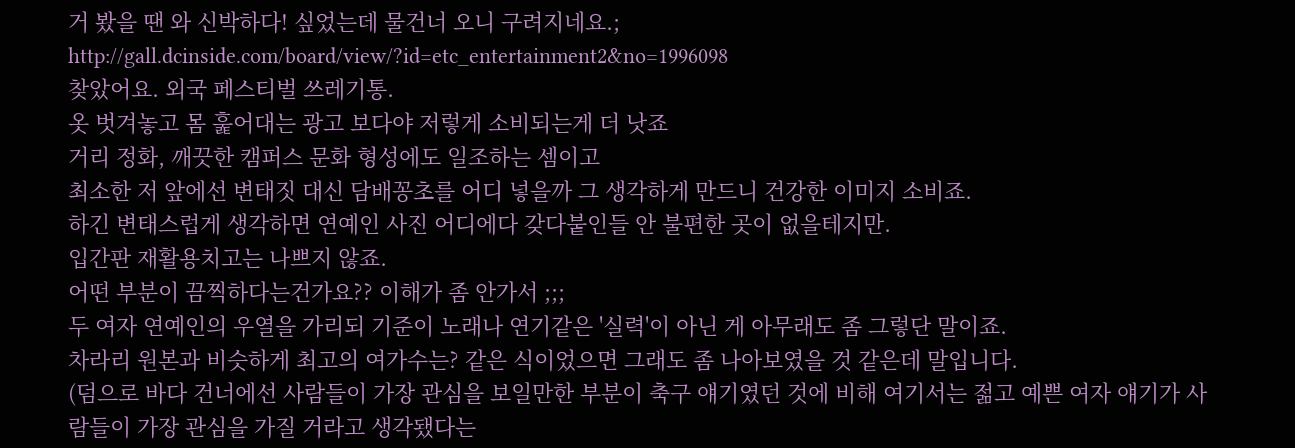거 봤을 땐 와 신박하다! 싶었는데 물건너 오니 구려지네요.;
http://gall.dcinside.com/board/view/?id=etc_entertainment2&no=1996098
찾았어요. 외국 페스티벌 쓰레기통.
옷 벗겨놓고 몸 훑어대는 광고 보다야 저렇게 소비되는게 더 낫죠
거리 정화, 깨끗한 캠퍼스 문화 형성에도 일조하는 셈이고
최소한 저 앞에선 변태짓 대신 담배꽁초를 어디 넣을까 그 생각하게 만드니 건강한 이미지 소비죠.
하긴 변태스럽게 생각하면 연예인 사진 어디에다 갖다붙인들 안 불편한 곳이 없을테지만.
입간판 재활용치고는 나쁘지 않죠.
어떤 부분이 끔찍하다는건가요?? 이해가 좀 안가서 ;;;
두 여자 연예인의 우열을 가리되 기준이 노래나 연기같은 '실력'이 아닌 게 아무래도 좀 그렇단 말이죠.
차라리 원본과 비슷하게 최고의 여가수는? 같은 식이었으면 그래도 좀 나아보였을 것 같은데 말입니다.
(덤으로 바다 건너에선 사람들이 가장 관심을 보일만한 부분이 축구 얘기였던 것에 비해 여기서는 젊고 예쁜 여자 얘기가 사람들이 가장 관심을 가질 거라고 생각됐다는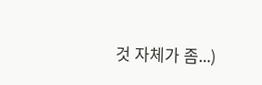것 자체가 좀...)